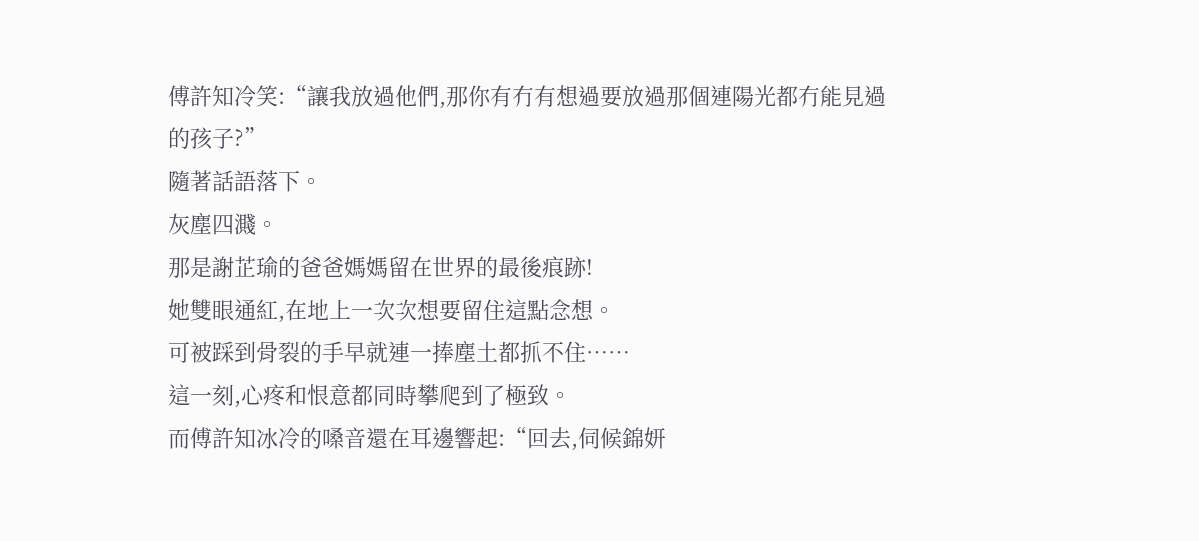傅許知冷笑:“讓我放過他們,那你有冇有想過要放過那個連陽光都冇能見過的孩子?”
隨著話語落下。
灰塵四濺。
那是謝芷瑜的爸爸媽媽留在世界的最後痕跡!
她雙眼通紅,在地上一次次想要留住這點念想。
可被踩到骨裂的手早就連一捧塵土都抓不住……
這一刻,心疼和恨意都同時攀爬到了極致。
而傅許知冰冷的嗓音還在耳邊響起:“回去,伺候錦妍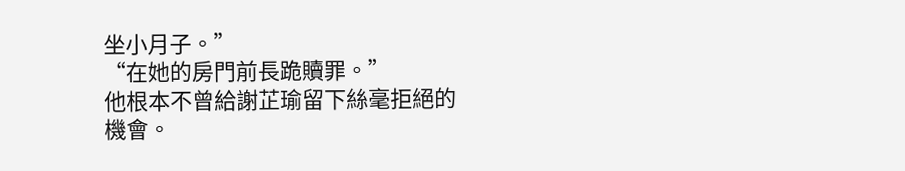坐小月子。”
“在她的房門前長跪贖罪。”
他根本不曾給謝芷瑜留下絲毫拒絕的機會。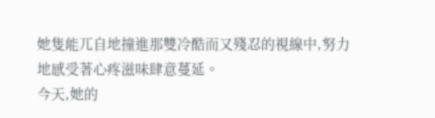她隻能兀自地撞進那雙冷酷而又殘忍的視線中,努力地感受著心疼滋味肆意蔓延。
今天,她的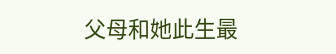父母和她此生最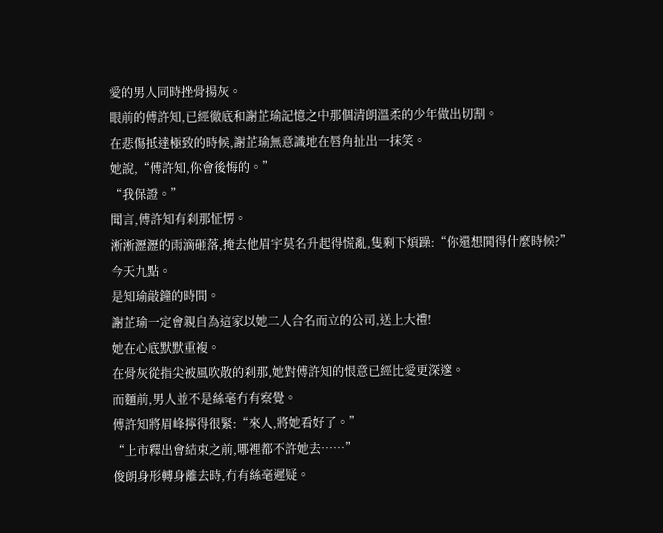愛的男人同時挫骨揚灰。
眼前的傅許知,已經徹底和謝芷瑜記憶之中那個清朗溫柔的少年做出切割。
在悲傷抵達極致的時候,謝芷瑜無意識地在唇角扯出一抹笑。
她說,“傅許知,你會後悔的。”
“我保證。”
聞言,傅許知有刹那怔愣。
淅淅瀝瀝的雨滴砸落,掩去他眉宇莫名升起得慌亂,隻剩下煩躁:“你還想鬨得什麼時候?”
今天九點。
是知瑜敲鐘的時間。
謝芷瑜一定會親自為這家以她二人合名而立的公司,送上大禮!
她在心底默默重複。
在骨灰從指尖被風吹散的刹那,她對傅許知的恨意已經比愛更深邃。
而麵前,男人並不是絲毫冇有察覺。
傅許知將眉峰擰得很緊:“來人,將她看好了。”
“上市釋出會結束之前,哪裡都不許她去……”
俊朗身形轉身離去時,冇有絲毫遲疑。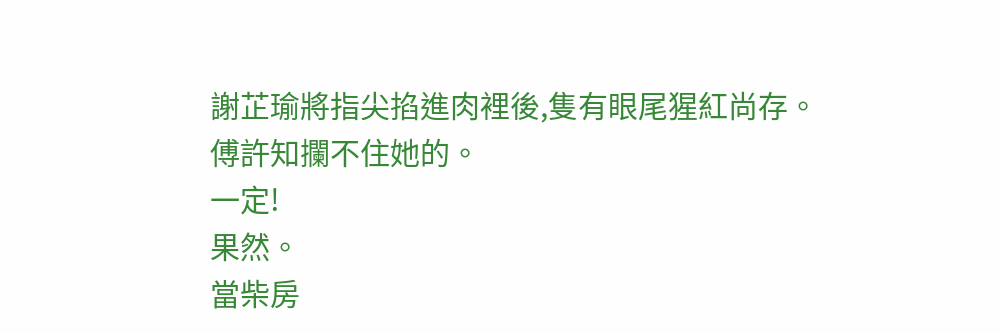謝芷瑜將指尖掐進肉裡後,隻有眼尾猩紅尚存。
傅許知攔不住她的。
一定!
果然。
當柴房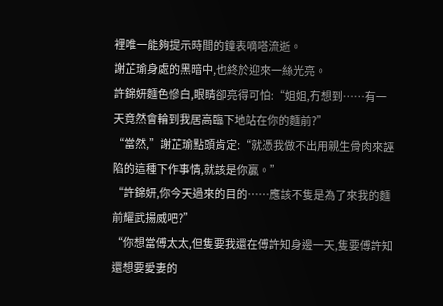裡唯一能夠提示時間的鐘表嘀嗒流逝。
謝芷瑜身處的黑暗中,也終於迎來一絲光亮。
許錦妍麵色慘白,眼睛卻亮得可怕:“姐姐,冇想到……有一天竟然會輪到我居高臨下地站在你的麵前?”
“當然,”謝芷瑜點頭肯定:“就憑我做不出用親生骨肉來誣陷的這種下作事情,就該是你贏。”
“許錦妍,你今天過來的目的……應該不隻是為了來我的麵前耀武揚威吧?”
“你想當傅太太,但隻要我還在傅許知身邊一天,隻要傅許知還想要愛妻的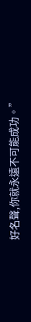好名聲,你就永遠不可能成功。”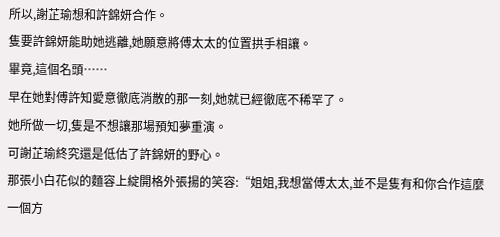所以,謝芷瑜想和許錦妍合作。
隻要許錦妍能助她逃離,她願意將傅太太的位置拱手相讓。
畢竟,這個名頭……
早在她對傅許知愛意徹底消散的那一刻,她就已經徹底不稀罕了。
她所做一切,隻是不想讓那場預知夢重演。
可謝芷瑜終究還是低估了許錦妍的野心。
那張小白花似的麵容上綻開格外張揚的笑容:“姐姐,我想當傅太太,並不是隻有和你合作這麼一個方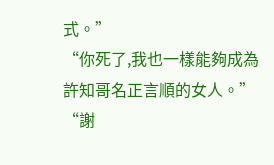式。”
“你死了,我也一樣能夠成為許知哥名正言順的女人。”
“謝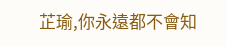芷瑜,你永遠都不會知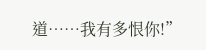道……我有多恨你!”